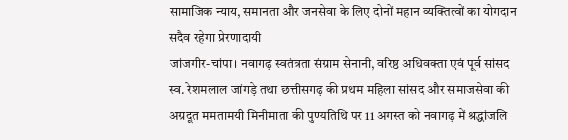सामाजिक न्याय, समानता और जनसेवा के लिए दोनों महान व्यक्तित्वों का योगदान सदैव रहेगा प्रेरणादायी
जांजगीर-चांपा। नवागढ़ स्वतंत्रता संग्राम सेनानी, वरिष्ठ अधिवक्ता एवं पूर्व सांसद स्व. रेशमलाल जांगड़े तथा छत्तीसगढ़ की प्रथम महिला सांसद और समाजसेवा की अग्रदूत ममतामयी मिनीमाता की पुण्यतिथि पर 11 अगस्त को नवागढ़ में श्रद्धांजलि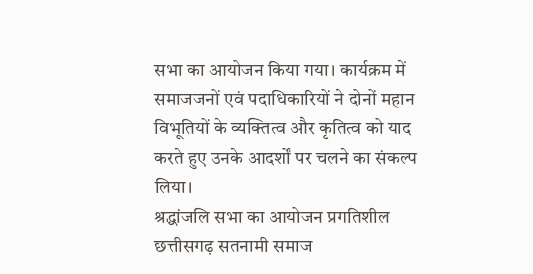सभा का आयोजन किया गया। कार्यक्रम में समाजजनों एवं पदाधिकारियों ने दोनों महान विभूतियों के व्यक्तित्व और कृतित्व को याद करते हुए उनके आदर्शों पर चलने का संकल्प लिया।
श्रद्धांजलि सभा का आयोजन प्रगतिशील छत्तीसगढ़ सतनामी समाज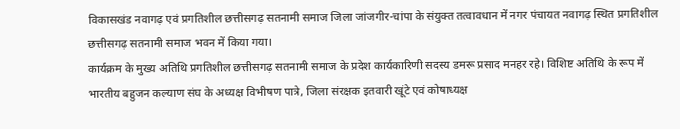विकासखंड नवागढ़ एवं प्रगतिशील छत्तीसगढ़ सतनामी समाज जिला जांजगीर-चांपा के संयुक्त तत्वावधान में नगर पंचायत नवागढ़ स्थित प्रगतिशील छत्तीसगढ़ सतनामी समाज भवन में किया गया।
कार्यक्रम के मुख्य अतिथि प्रगतिशील छत्तीसगढ़ सतनामी समाज के प्रदेश कार्यकारिणी सदस्य डमरू प्रसाद मनहर रहे। विशिष्ट अतिथि के रूप में भारतीय बहुजन कल्याण संघ के अध्यक्ष विभीषण पात्रे, जिला संरक्षक इतवारी खूंटे एवं कोषाध्यक्ष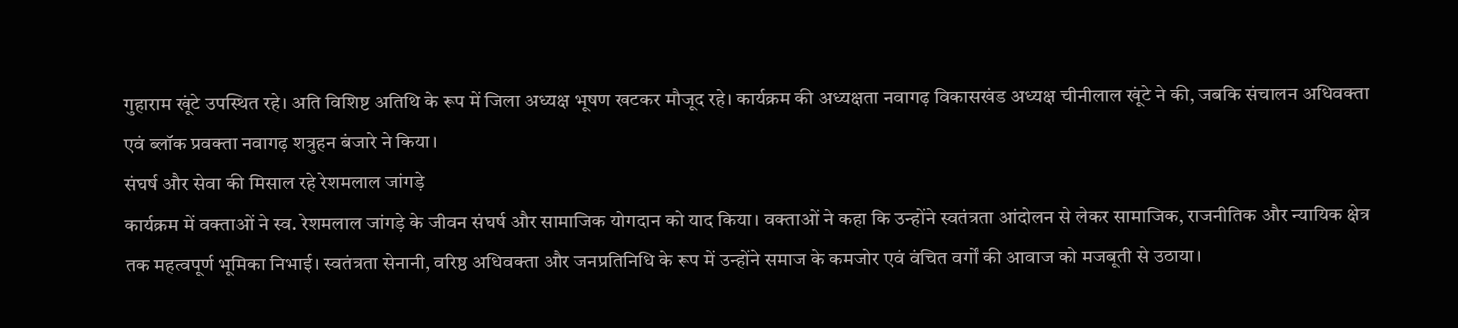गुहाराम खूंटे उपस्थित रहे। अति विशिष्ट अतिथि के रूप में जिला अध्यक्ष भूषण खटकर मौजूद रहे। कार्यक्रम की अध्यक्षता नवागढ़ विकासखंड अध्यक्ष चीनीलाल खूंटे ने की, जबकि संचालन अधिवक्ता एवं ब्लॉक प्रवक्ता नवागढ़ शत्रुहन बंजारे ने किया।
संघर्ष और सेवा की मिसाल रहे रेशमलाल जांगड़े
कार्यक्रम में वक्ताओं ने स्व. रेशमलाल जांगड़े के जीवन संघर्ष और सामाजिक योगदान को याद किया। वक्ताओं ने कहा कि उन्होंने स्वतंत्रता आंदोलन से लेकर सामाजिक, राजनीतिक और न्यायिक क्षेत्र तक महत्वपूर्ण भूमिका निभाई। स्वतंत्रता सेनानी, वरिष्ठ अधिवक्ता और जनप्रतिनिधि के रूप में उन्होंने समाज के कमजोर एवं वंचित वर्गों की आवाज को मजबूती से उठाया।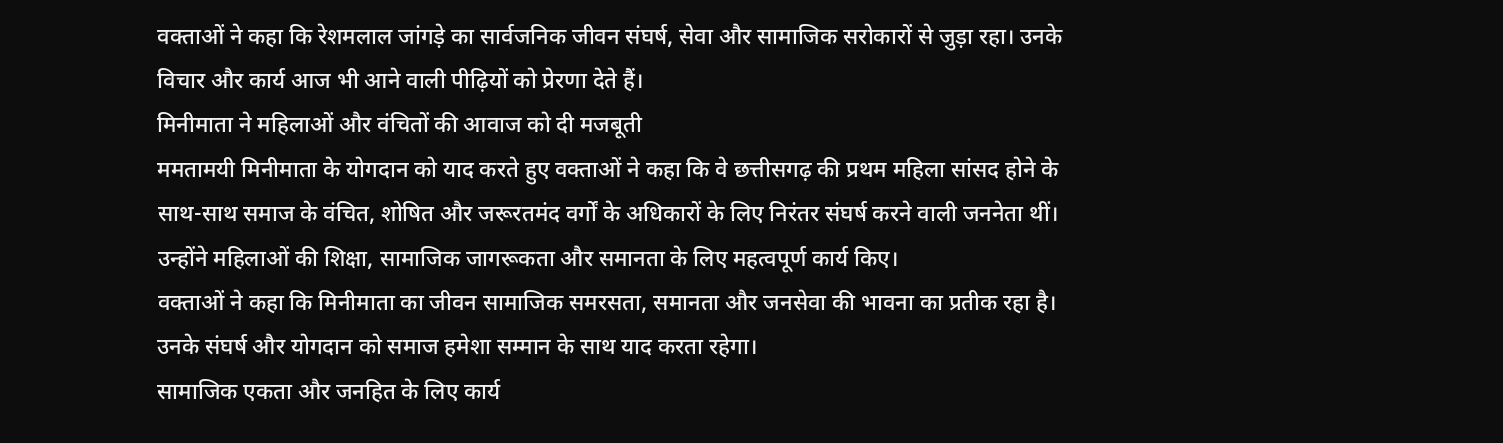वक्ताओं ने कहा कि रेशमलाल जांगड़े का सार्वजनिक जीवन संघर्ष, सेवा और सामाजिक सरोकारों से जुड़ा रहा। उनके विचार और कार्य आज भी आने वाली पीढ़ियों को प्रेरणा देते हैं।
मिनीमाता ने महिलाओं और वंचितों की आवाज को दी मजबूती
ममतामयी मिनीमाता के योगदान को याद करते हुए वक्ताओं ने कहा कि वे छत्तीसगढ़ की प्रथम महिला सांसद होने के साथ-साथ समाज के वंचित, शोषित और जरूरतमंद वर्गों के अधिकारों के लिए निरंतर संघर्ष करने वाली जननेता थीं। उन्होंने महिलाओं की शिक्षा, सामाजिक जागरूकता और समानता के लिए महत्वपूर्ण कार्य किए।
वक्ताओं ने कहा कि मिनीमाता का जीवन सामाजिक समरसता, समानता और जनसेवा की भावना का प्रतीक रहा है। उनके संघर्ष और योगदान को समाज हमेशा सम्मान के साथ याद करता रहेगा।
सामाजिक एकता और जनहित के लिए कार्य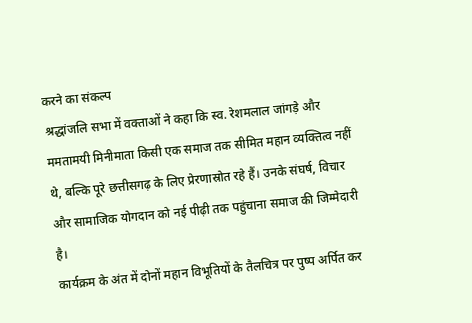करने का संकल्प
श्रद्धांजलि सभा में वक्ताओं ने कहा कि स्व. रेशमलाल जांगड़े और ममतामयी मिनीमाता किसी एक समाज तक सीमित महान व्यक्तित्व नहीं थे, बल्कि पूरे छत्तीसगढ़ के लिए प्रेरणास्रोत रहे हैं। उनके संघर्ष, विचार और सामाजिक योगदान को नई पीढ़ी तक पहुंचाना समाज की जिम्मेदारी है।
कार्यक्रम के अंत में दोनों महान विभूतियों के तैलचित्र पर पुष्प अर्पित कर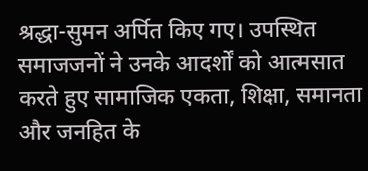श्रद्धा-सुमन अर्पित किए गए। उपस्थित समाजजनों ने उनके आदर्शों को आत्मसात करते हुए सामाजिक एकता, शिक्षा, समानता और जनहित के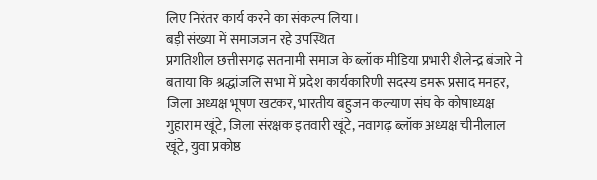लिए निरंतर कार्य करने का संकल्प लिया।
बड़ी संख्या में समाजजन रहे उपस्थित
प्रगतिशील छत्तीसगढ़ सतनामी समाज के ब्लॉक मीडिया प्रभारी शैलेन्द्र बंजारे ने बताया कि श्रद्धांजलि सभा में प्रदेश कार्यकारिणी सदस्य डमरू प्रसाद मनहर, जिला अध्यक्ष भूषण खटकर, भारतीय बहुजन कल्याण संघ के कोषाध्यक्ष गुहाराम खूंटे, जिला संरक्षक इतवारी खूंटे, नवागढ़ ब्लॉक अध्यक्ष चीनीलाल खूंटे, युवा प्रकोष्ठ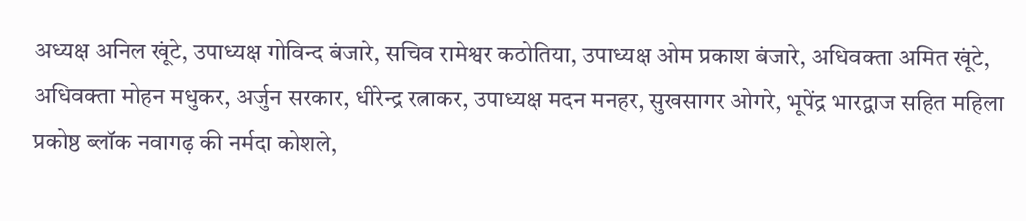अध्यक्ष अनिल खूंटे, उपाध्यक्ष गोविन्द बंजारे, सचिव रामेश्वर कठोतिया, उपाध्यक्ष ओम प्रकाश बंजारे, अधिवक्ता अमित खूंटे, अधिवक्ता मोहन मधुकर, अर्जुन सरकार, धीरेन्द्र रत्नाकर, उपाध्यक्ष मदन मनहर, सुखसागर ओगरे, भूपेंद्र भारद्वाज सहित महिला प्रकोष्ठ ब्लॉक नवागढ़ की नर्मदा कोशले,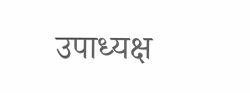उपाध्यक्ष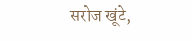सरोज खूंटे,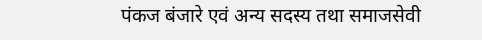पंकज बंजारे एवं अन्य सदस्य तथा समाजसेवी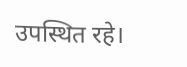उपस्थित रहे।